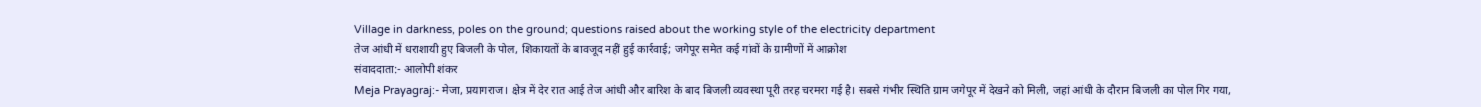Village in darkness, poles on the ground; questions raised about the working style of the electricity department
तेज आंधी में धराशायी हुए बिजली के पोल, शिकायतों के बावजूद नहीं हुई कार्रवाई; जगेपूर समेत कई गांवों के ग्रामीणों में आक्रोश
संवाददाता:- आलोपी शंकर
Meja Prayagraj:- मेजा, प्रयागराज। क्षेत्र में देर रात आई तेज आंधी और बारिश के बाद बिजली व्यवस्था पूरी तरह चरमरा गई है। सबसे गंभीर स्थिति ग्राम जगेपूर में देखने को मिली, जहां आंधी के दौरान बिजली का पोल गिर गया,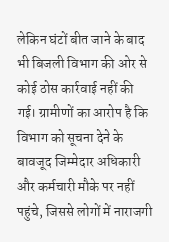लेकिन घंटों बीत जाने के बाद भी बिजली विभाग की ओर से कोई ठोस कार्रवाई नहीं की गई। ग्रामीणों का आरोप है कि विभाग को सूचना देने के बावजूद जिम्मेदार अधिकारी और कर्मचारी मौके पर नहीं पहुंचे, जिससे लोगों में नाराजगी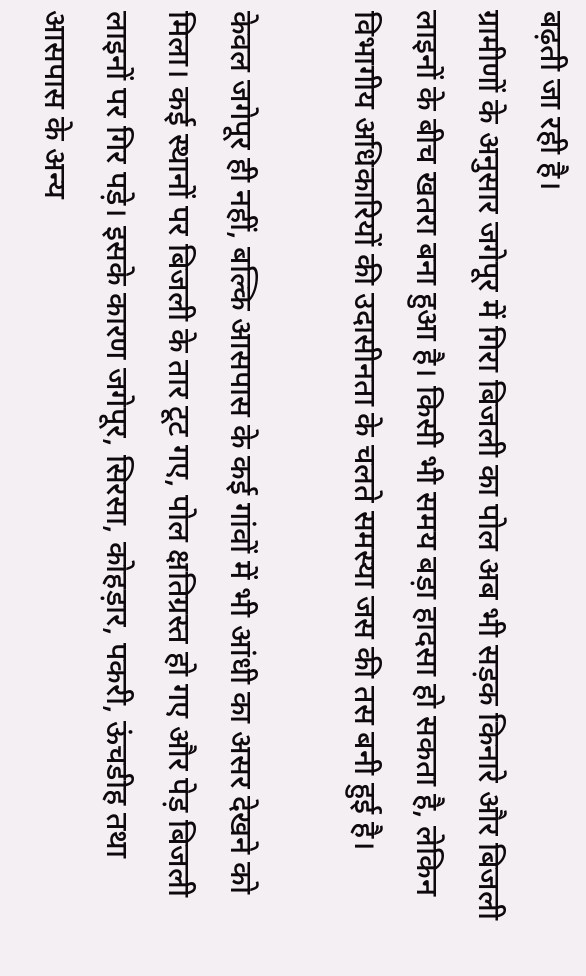बढ़ती जा रही है।
ग्रामीणों के अनुसार जगेपूर में गिरा बिजली का पोल अब भी सड़क किनारे और बिजली लाइनों के बीच खतरा बना हुआ है। किसी भी समय बड़ा हादसा हो सकता है, लेकिन विभागीय अधिकारियों की उदासीनता के चलते समस्या जस की तस बनी हुई है।

केवल जगेपूर ही नहीं, बल्कि आसपास के कई गांवों में भी आंधी का असर देखने को मिला। कई स्थानों पर बिजली के तार टूट गए, पोल क्षतिग्रस्त हो गए और पेड़ बिजली लाइनों पर गिर पड़े। इसके कारण जगेपूर, सिरसा, कोहड़ार, पकरी, ऊंचडीह तथा आसपास के अन्य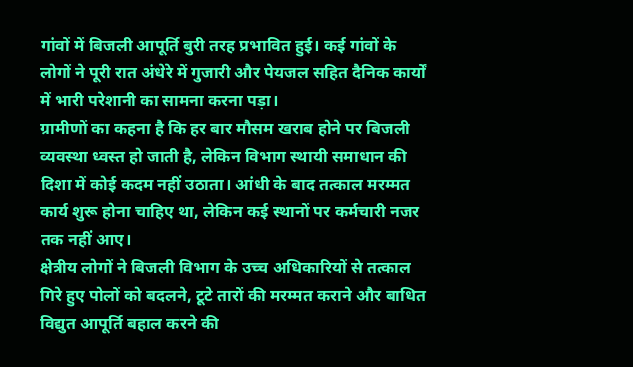गांवों में बिजली आपूर्ति बुरी तरह प्रभावित हुई। कई गांवों के लोगों ने पूरी रात अंधेरे में गुजारी और पेयजल सहित दैनिक कार्यों में भारी परेशानी का सामना करना पड़ा।
ग्रामीणों का कहना है कि हर बार मौसम खराब होने पर बिजली व्यवस्था ध्वस्त हो जाती है, लेकिन विभाग स्थायी समाधान की दिशा में कोई कदम नहीं उठाता। आंधी के बाद तत्काल मरम्मत कार्य शुरू होना चाहिए था, लेकिन कई स्थानों पर कर्मचारी नजर तक नहीं आए।
क्षेत्रीय लोगों ने बिजली विभाग के उच्च अधिकारियों से तत्काल गिरे हुए पोलों को बदलने, टूटे तारों की मरम्मत कराने और बाधित विद्युत आपूर्ति बहाल करने की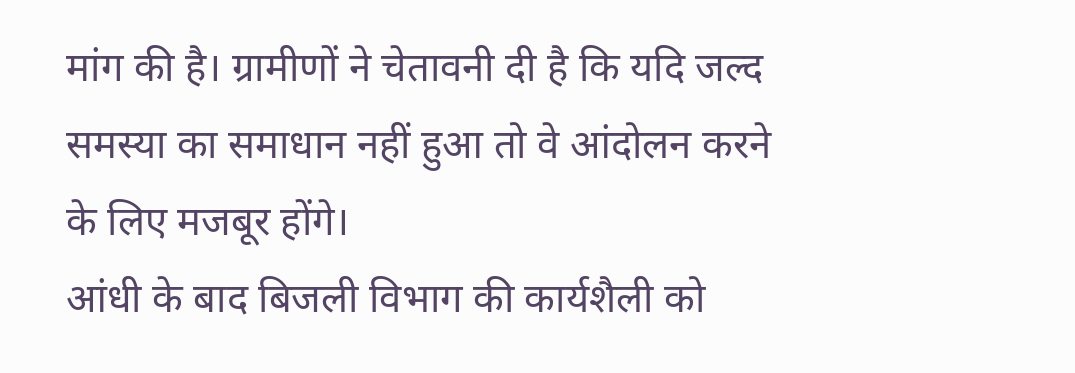मांग की है। ग्रामीणों ने चेतावनी दी है कि यदि जल्द समस्या का समाधान नहीं हुआ तो वे आंदोलन करने के लिए मजबूर होंगे।
आंधी के बाद बिजली विभाग की कार्यशैली को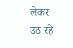लेकर उठ रहे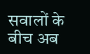सवालों के बीच अब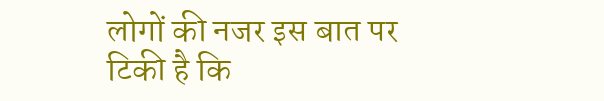लोगों की नजर इस बात पर टिकी है कि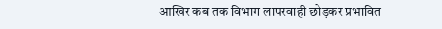आखिर कब तक विभाग लापरवाही छोड़कर प्रभावित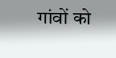गांवों को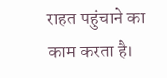राहत पहुंचाने का काम करता है।